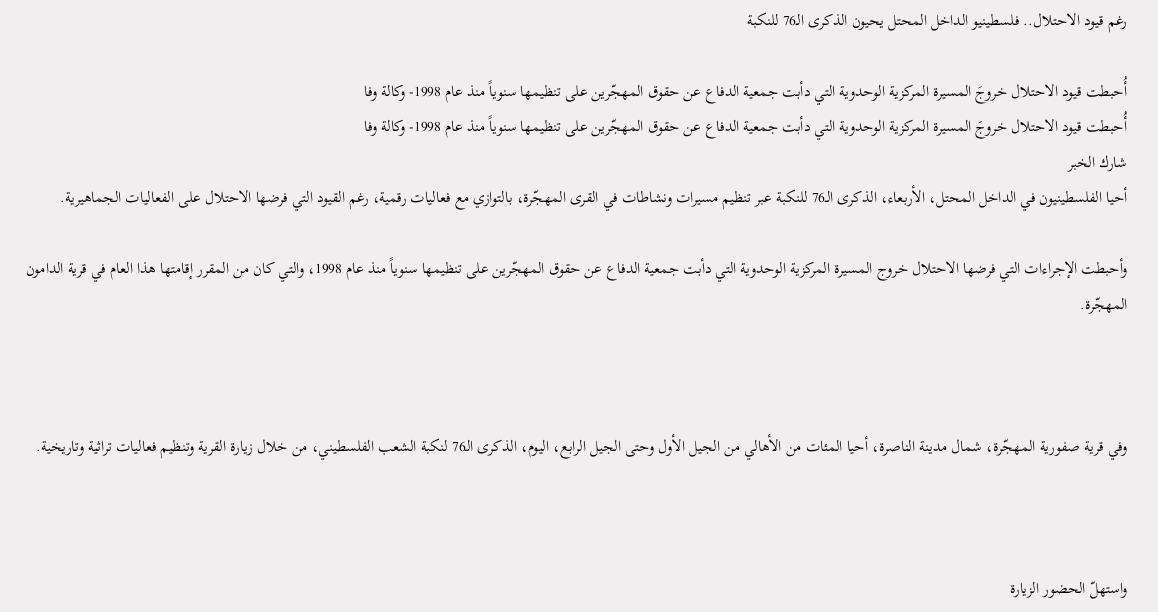رغم قيود الاحتلال.. فلسطينيو الداخل المحتل يحيون الذكرى الـ76 للنكبة

أُحبطت قيود الاحتلال خروجَ المسيرة المركزية الوحدوية التي دأبت جمعية الدفاع عن حقوق المهجّرين على تنظيمها سنوياً منذ عام 1998- وكالة وفا
أُحبطت قيود الاحتلال خروجَ المسيرة المركزية الوحدوية التي دأبت جمعية الدفاع عن حقوق المهجّرين على تنظيمها سنوياً منذ عام 1998- وكالة وفا
شارك الخبر
أحيا الفلسطينيون في الداخل المحتل، الأربعاء، الذكرى الـ76 للنكبة عبر تنظيم مسيرات ونشاطات في القرى المهجّرة، بالتوازي مع فعاليات رقمية، رغم القيود التي فرضها الاحتلال على الفعاليات الجماهيرية.

وأحبطت الإجراءات التي فرضها الاحتلال خروج المسيرة المركزية الوحدوية التي دأبت جمعية الدفاع عن حقوق المهجّرين على تنظيمها سنوياً منذ عام 1998، والتي كان من المقرر إقامتها هذا العام في قرية الدامون المهجّرة.



وفي قرية صفورية المهجّرة، شمال مدينة الناصرة، أحيا المئات من الأهالي من الجيل الأول وحتى الجيل الرابع، اليوم، الذكرى الـ76 لنكبة الشعب الفلسطيني، من خلال زيارة القرية وتنظيم فعاليات تراثية وتاريخية.



واستهلّ الحضور الزيارة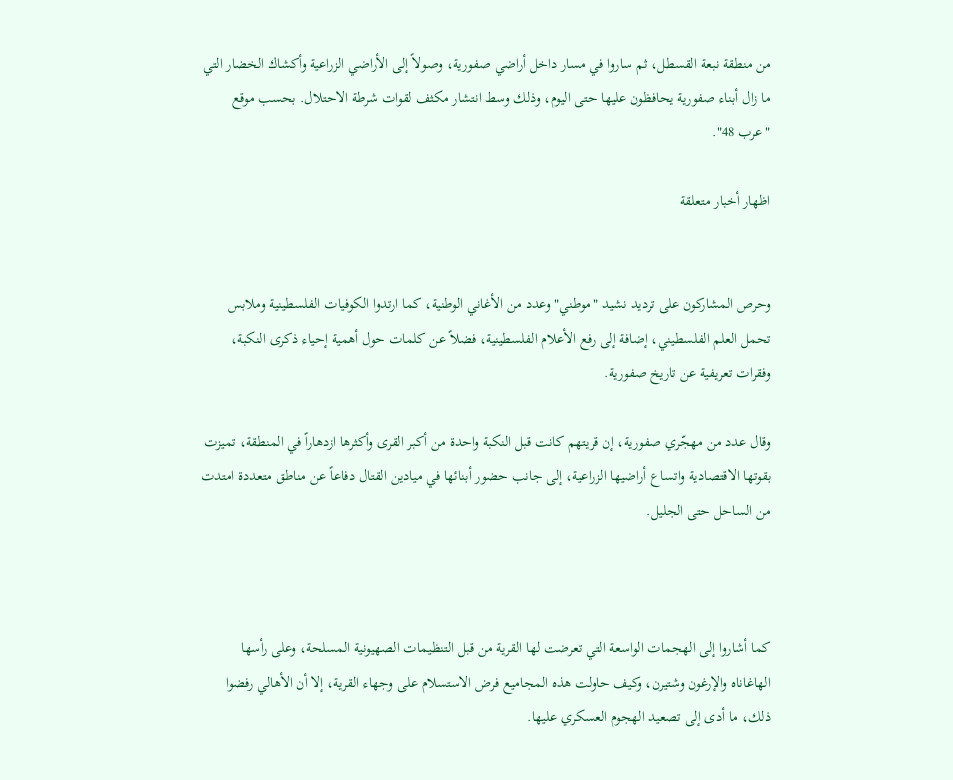من منطقة نبعة القسطل، ثم ساروا في مسار داخل أراضي صفورية، وصولاً إلى الأراضي الزراعية وأكشاك الخضار التي ما زال أبناء صفورية يحافظون عليها حتى اليوم، وذلك وسط انتشار مكثف لقوات شرطة الاحتلال. بحسب موقع "عرب 48".

اظهار أخبار متعلقة


وحرص المشاركون على ترديد نشيد "موطني" وعدد من الأغاني الوطنية، كما ارتدوا الكوفيات الفلسطينية وملابس تحمل العلم الفلسطيني، إضافة إلى رفع الأعلام الفلسطينية، فضلاً عن كلمات حول أهمية إحياء ذكرى النكبة، وفقرات تعريفية عن تاريخ صفورية.

وقال عدد من مهجّري صفورية، إن قريتهم كانت قبل النكبة واحدة من أكبر القرى وأكثرها ازدهاراً في المنطقة، تميزت بقوتها الاقتصادية واتساع أراضيها الزراعية، إلى جانب حضور أبنائها في ميادين القتال دفاعاً عن مناطق متعددة امتدت من الساحل حتى الجليل.



كما أشاروا إلى الهجمات الواسعة التي تعرضت لها القرية من قبل التنظيمات الصهيونية المسلحة، وعلى رأسها الهاغاناه والإرغون وشتيرن، وكيف حاولت هذه المجاميع فرض الاستسلام على وجهاء القرية، إلا أن الأهالي رفضوا ذلك، ما أدى إلى تصعيد الهجوم العسكري عليها.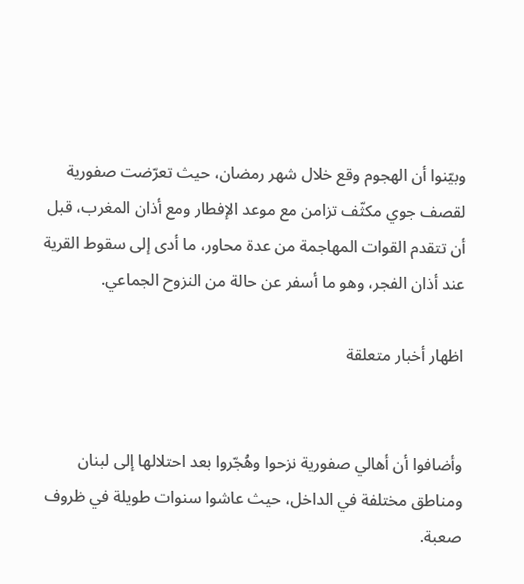وبيّنوا أن الهجوم وقع خلال شهر رمضان، حيث تعرّضت صفورية لقصف جوي مكثّف تزامن مع موعد الإفطار ومع أذان المغرب، قبل أن تتقدم القوات المهاجمة من عدة محاور، ما أدى إلى سقوط القرية عند أذان الفجر، وهو ما أسفر عن حالة من النزوح الجماعي.

اظهار أخبار متعلقة


وأضافوا أن أهالي صفورية نزحوا وهُجّروا بعد احتلالها إلى لبنان ومناطق مختلفة في الداخل، حيث عاشوا سنوات طويلة في ظروف صعبة.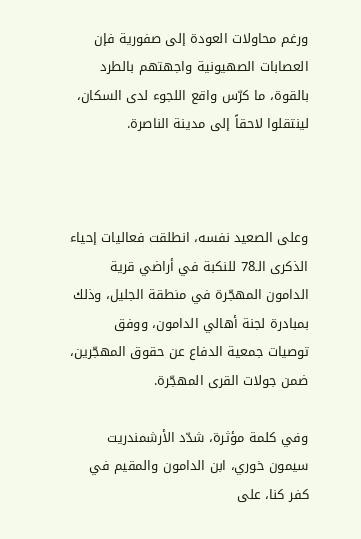ورغم محاولات العودة إلى صفورية فإن العصابات الصهيونية واجهتهم بالطرد بالقوة، ما كرّس واقع اللجوء لدى السكان، لينتقلوا لاحقاً إلى مدينة الناصرة.



وعلى الصعيد نفسه، انطلقت فعاليات إحياء الذكرى الـ78 للنكبة في أراضي قرية الدامون المهجّرة في منطقة الجليل، وذلك بمبادرة لجنة أهالي الدامون، ووفق توصيات جمعية الدفاع عن حقوق المهجّرين، ضمن جولات القرى المهجّرة.

وفي كلمة مؤثرة، شدّد الأرشمندريت سيمون خوري، ابن الدامون والمقيم في كفر كنا، على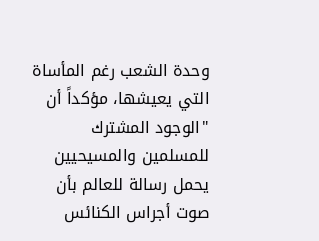وحدة الشعب رغم المأساة التي يعيشها، مؤكداً أن "الوجود المشترك للمسلمين والمسيحيين يحمل رسالة للعالم بأن صوت أجراس الكنائس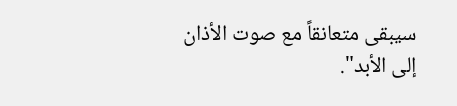سيبقى متعانقاً مع صوت الأذان إلى الأبد".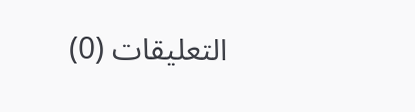التعليقات (0)